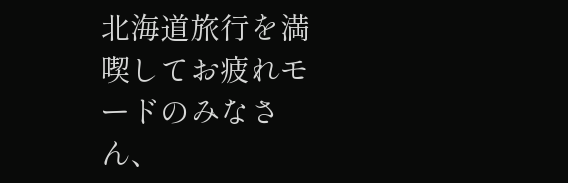北海道旅行を満喫してお疲れモードのみなさん、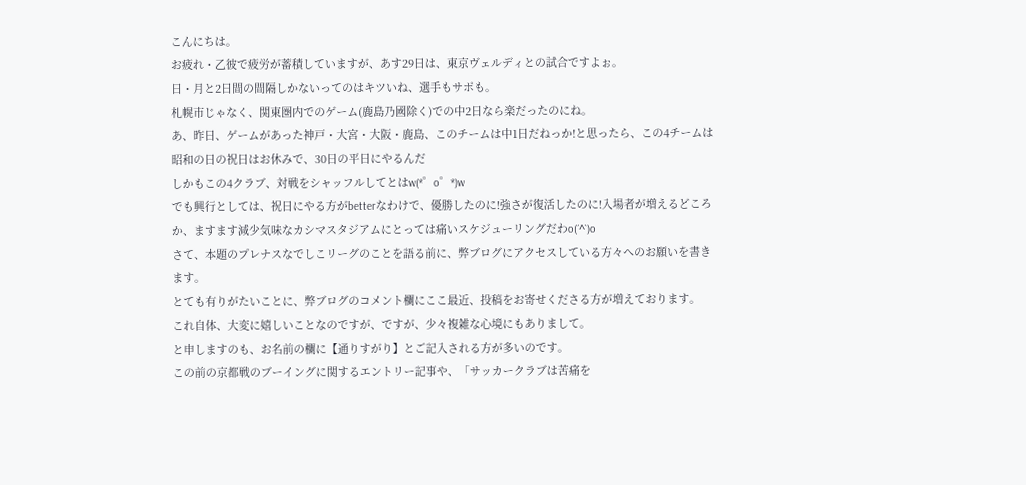こんにちは。
お疲れ・乙彼で疲労が蓄積していますが、あす29日は、東京ヴェルディとの試合ですよぉ。
日・月と2日間の間隔しかないってのはキツいね、選手もサポも。
札幌市じゃなく、関東圏内でのゲーム(鹿島乃國除く)での中2日なら楽だったのにね。
あ、昨日、ゲームがあった神戸・大宮・大阪・鹿島、このチームは中1日だねっか!と思ったら、この4チームは昭和の日の祝日はお休みで、30日の平日にやるんだ
しかもこの4クラブ、対戦をシャッフルしてとはw(*゜o゜*)w
でも興行としては、祝日にやる方がbetterなわけで、優勝したのに!強さが復活したのに!入場者が増えるどころか、ますます減少気味なカシマスタジアムにとっては痛いスケジューリングだわo(´^`)o
さて、本題のプレナスなでしこリーグのことを語る前に、弊ブログにアクセスしている方々へのお願いを書きます。
とても有りがたいことに、弊ブログのコメント欄にここ最近、投稿をお寄せくださる方が増えております。
これ自体、大変に嬉しいことなのですが、ですが、少々複雑な心境にもありまして。
と申しますのも、お名前の欄に【通りすがり】とご記入される方が多いのです。
この前の京都戦のブーイングに関するエントリー記事や、「サッカークラブは苦痛を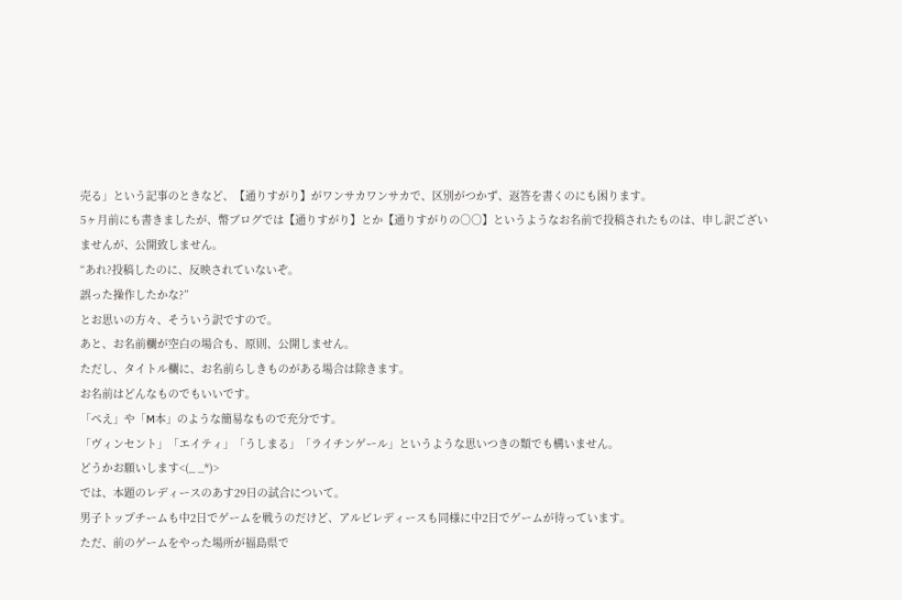売る」という記事のときなど、【通りすがり】がワンサカワンサカで、区別がつかず、返答を書くのにも困ります。
5ヶ月前にも書きましたが、幣ブログでは【通りすがり】とか【通りすがりの○○】というようなお名前で投稿されたものは、申し訳ございませんが、公開致しません。
“あれ?投稿したのに、反映されていないぞ。
誤った操作したかな?”
とお思いの方々、そういう訳ですので。
あと、お名前欄が空白の場合も、原則、公開しません。
ただし、タイトル欄に、お名前らしきものがある場合は除きます。
お名前はどんなものでもいいです。
「ぺえ」や「M本」のような簡易なもので充分です。
「ヴィンセント」「エイティ」「うしまる」「ライチンゲール」というような思いつきの類でも構いません。
どうかお願いします<(_ _*)>
では、本題のレディースのあす29日の試合について。
男子トップチームも中2日でゲームを戦うのだけど、アルビレディースも同様に中2日でゲームが待っています。
ただ、前のゲームをやった場所が福島県で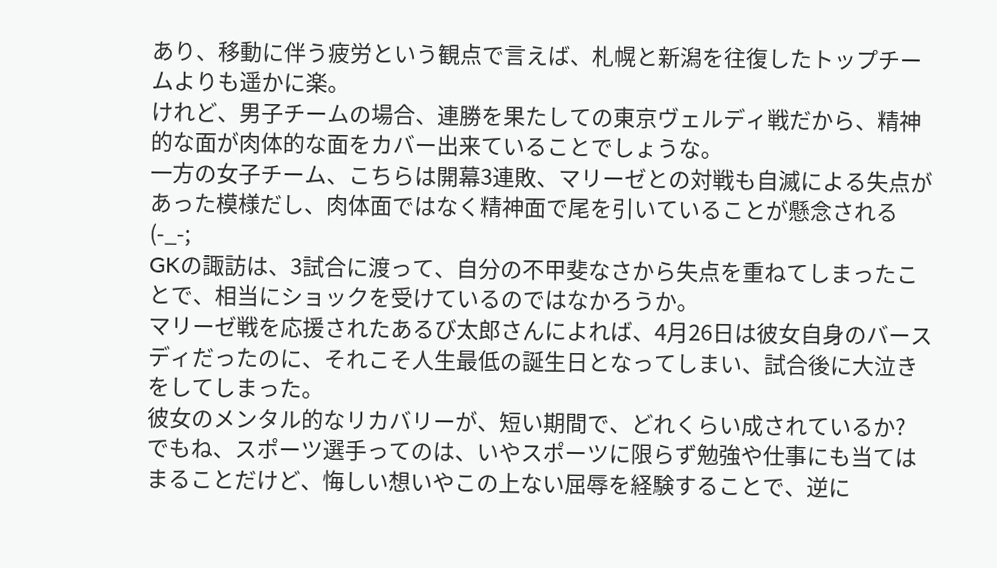あり、移動に伴う疲労という観点で言えば、札幌と新潟を往復したトップチームよりも遥かに楽。
けれど、男子チームの場合、連勝を果たしての東京ヴェルディ戦だから、精神的な面が肉体的な面をカバー出来ていることでしょうな。
一方の女子チーム、こちらは開幕3連敗、マリーゼとの対戦も自滅による失点があった模様だし、肉体面ではなく精神面で尾を引いていることが懸念される(-_-;
GKの諏訪は、3試合に渡って、自分の不甲斐なさから失点を重ねてしまったことで、相当にショックを受けているのではなかろうか。
マリーゼ戦を応援されたあるび太郎さんによれば、4月26日は彼女自身のバースディだったのに、それこそ人生最低の誕生日となってしまい、試合後に大泣きをしてしまった。
彼女のメンタル的なリカバリーが、短い期間で、どれくらい成されているか?
でもね、スポーツ選手ってのは、いやスポーツに限らず勉強や仕事にも当てはまることだけど、悔しい想いやこの上ない屈辱を経験することで、逆に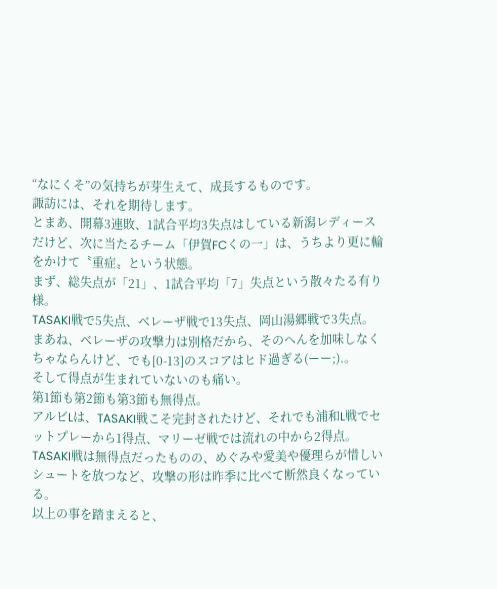“なにくそ”の気持ちが芽生えて、成長するものです。
諏訪には、それを期待します。
とまあ、開幕3連敗、1試合平均3失点はしている新潟レディースだけど、次に当たるチーム「伊賀FCくの一」は、うちより更に輪をかけて〝重症〟という状態。
まず、総失点が「21」、1試合平均「7」失点という散々たる有り様。
TASAKI戦で5失点、ベレーザ戦で13失点、岡山湯郷戦で3失点。
まあね、ベレーザの攻撃力は別格だから、そのへんを加味しなくちゃならんけど、でも[0-13]のスコアはヒド過ぎる(ーー;).。
そして得点が生まれていないのも痛い。
第1節も第2節も第3節も無得点。
アルビLは、TASAKI戦こそ完封されたけど、それでも浦和L戦でセットプレーから1得点、マリーゼ戦では流れの中から2得点。
TASAKI戦は無得点だったものの、めぐみや愛美や優理らが惜しいシュートを放つなど、攻撃の形は昨季に比べて断然良くなっている。
以上の事を踏まえると、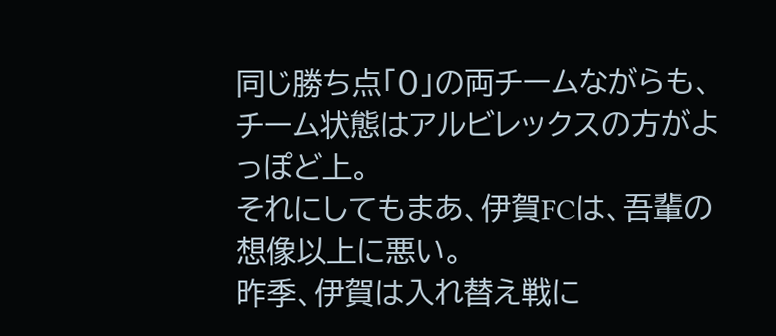同じ勝ち点「0」の両チームながらも、チーム状態はアルビレックスの方がよっぽど上。
それにしてもまあ、伊賀FCは、吾輩の想像以上に悪い。
昨季、伊賀は入れ替え戦に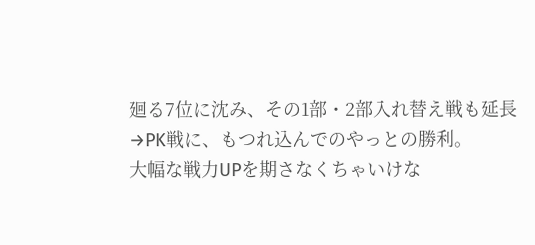廻る7位に沈み、その1部・2部入れ替え戦も延長→PK戦に、もつれ込んでのやっとの勝利。
大幅な戦力UPを期さなくちゃいけな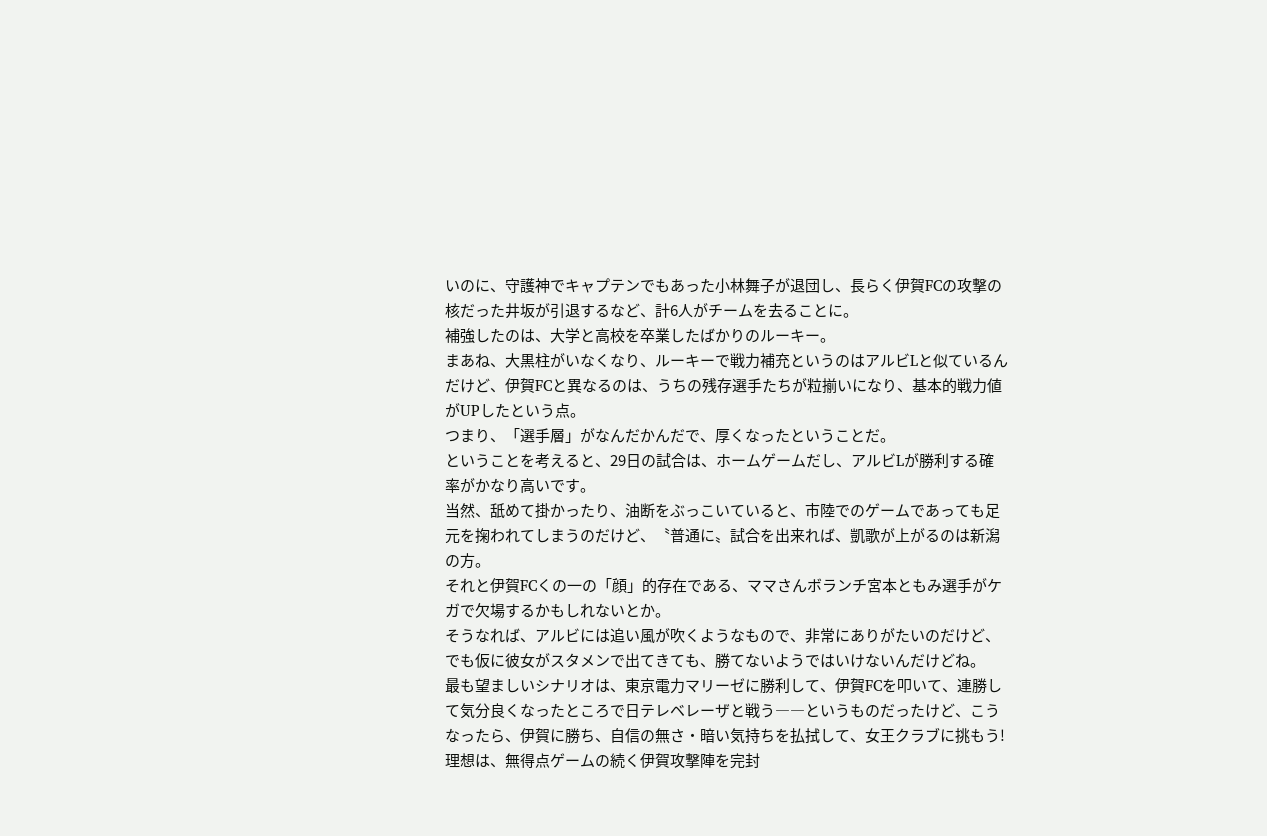いのに、守護神でキャプテンでもあった小林舞子が退団し、長らく伊賀FCの攻撃の核だった井坂が引退するなど、計6人がチームを去ることに。
補強したのは、大学と高校を卒業したばかりのルーキー。
まあね、大黒柱がいなくなり、ルーキーで戦力補充というのはアルビLと似ているんだけど、伊賀FCと異なるのは、うちの残存選手たちが粒揃いになり、基本的戦力値がUPしたという点。
つまり、「選手層」がなんだかんだで、厚くなったということだ。
ということを考えると、29日の試合は、ホームゲームだし、アルビLが勝利する確率がかなり高いです。
当然、舐めて掛かったり、油断をぶっこいていると、市陸でのゲームであっても足元を掬われてしまうのだけど、〝普通に〟試合を出来れば、凱歌が上がるのは新潟の方。
それと伊賀FCくの一の「顔」的存在である、ママさんボランチ宮本ともみ選手がケガで欠場するかもしれないとか。
そうなれば、アルビには追い風が吹くようなもので、非常にありがたいのだけど、でも仮に彼女がスタメンで出てきても、勝てないようではいけないんだけどね。
最も望ましいシナリオは、東京電力マリーゼに勝利して、伊賀FCを叩いて、連勝して気分良くなったところで日テレベレーザと戦う――というものだったけど、こうなったら、伊賀に勝ち、自信の無さ・暗い気持ちを払拭して、女王クラブに挑もう!
理想は、無得点ゲームの続く伊賀攻撃陣を完封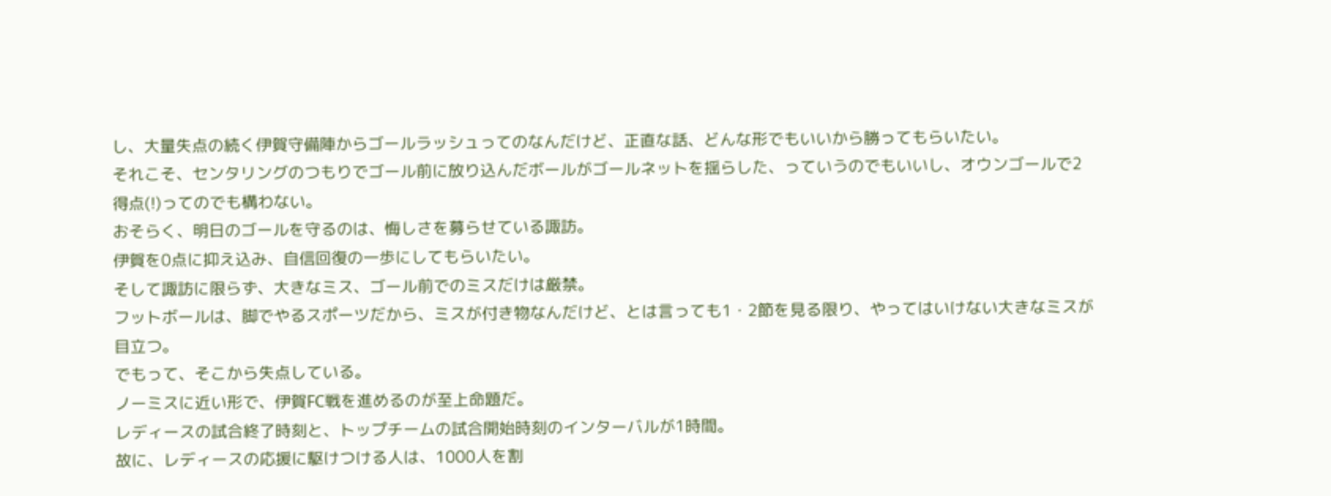し、大量失点の続く伊賀守備陣からゴールラッシュってのなんだけど、正直な話、どんな形でもいいから勝ってもらいたい。
それこそ、センタリングのつもりでゴール前に放り込んだボールがゴールネットを揺らした、っていうのでもいいし、オウンゴールで2得点(!)ってのでも構わない。
おそらく、明日のゴールを守るのは、悔しさを募らせている諏訪。
伊賀を0点に抑え込み、自信回復の一歩にしてもらいたい。
そして諏訪に限らず、大きなミス、ゴール前でのミスだけは厳禁。
フットボールは、脚でやるスポーツだから、ミスが付き物なんだけど、とは言っても1・2節を見る限り、やってはいけない大きなミスが目立つ。
でもって、そこから失点している。
ノーミスに近い形で、伊賀FC戦を進めるのが至上命題だ。
レディースの試合終了時刻と、トップチームの試合開始時刻のインターバルが1時間。
故に、レディースの応援に駆けつける人は、1000人を割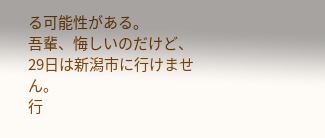る可能性がある。
吾輩、悔しいのだけど、29日は新潟市に行けません。
行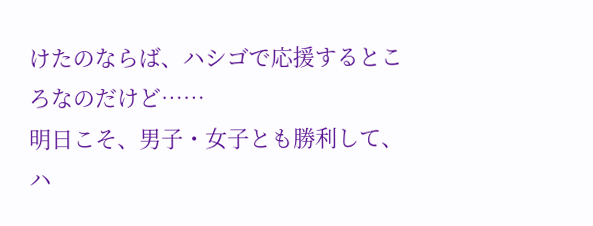けたのならば、ハシゴで応援するところなのだけど……
明日こそ、男子・女子とも勝利して、ハ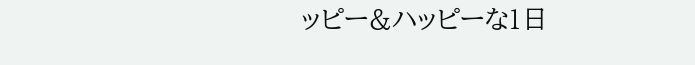ッピー&ハッピーな1日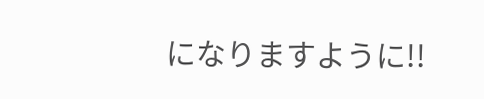になりますように!!